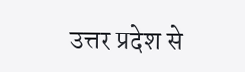उत्तर प्रदेश से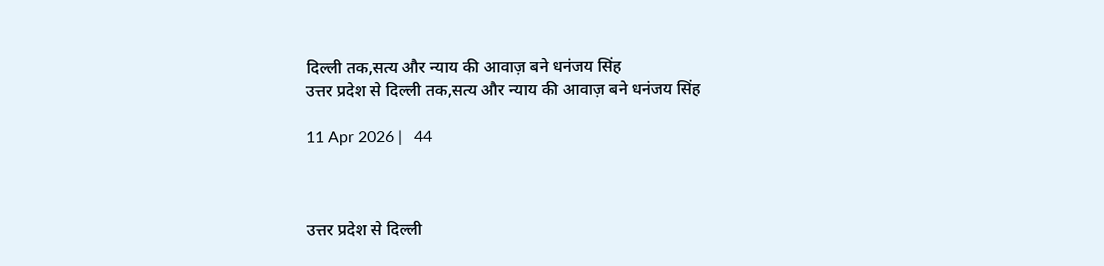दिल्ली तक,सत्य और न्याय की आवाज़ बने धनंजय सिंह
उत्तर प्रदेश से दिल्ली तक,सत्य और न्याय की आवाज़ बने धनंजय सिंह

11 Apr 2026 |   44



उत्तर प्रदेश से दिल्ली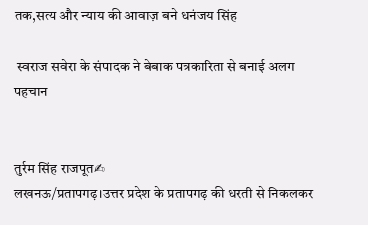तक,सत्य और न्याय की आवाज़ बने धनंजय सिंह

 स्वराज सवेरा के संपादक ने बेबाक पत्रकारिता से बनाई अलग पहचान


तुर्रम सिंह राजपूत✍
लखनऊ/प्रतापगढ़।उत्तर प्रदेश के प्रतापगढ़ की धरती से निकलकर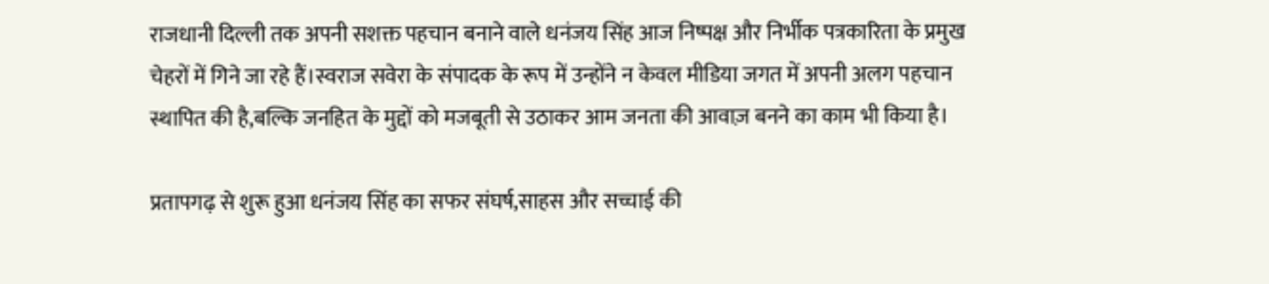राजधानी दिल्ली तक अपनी सशक्त पहचान बनाने वाले धनंजय सिंह आज निष्पक्ष और निर्भीक पत्रकारिता के प्रमुख चेहरों में गिने जा रहे हैं।स्वराज सवेरा के संपादक के रूप में उन्होंने न केवल मीडिया जगत में अपनी अलग पहचान स्थापित की है,बल्कि जनहित के मुद्दों को मजबूती से उठाकर आम जनता की आवाज़ बनने का काम भी किया है।

प्रतापगढ़ से शुरू हुआ धनंजय सिंह का सफर संघर्ष,साहस और सच्चाई की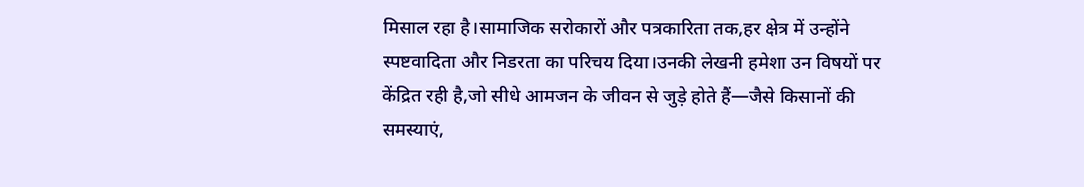मिसाल रहा है।सामाजिक सरोकारों और पत्रकारिता तक,हर क्षेत्र में उन्होंने स्पष्टवादिता और निडरता का परिचय दिया।उनकी लेखनी हमेशा उन विषयों पर केंद्रित रही है,जो सीधे आमजन के जीवन से जुड़े होते हैं—जैसे किसानों की समस्याएं,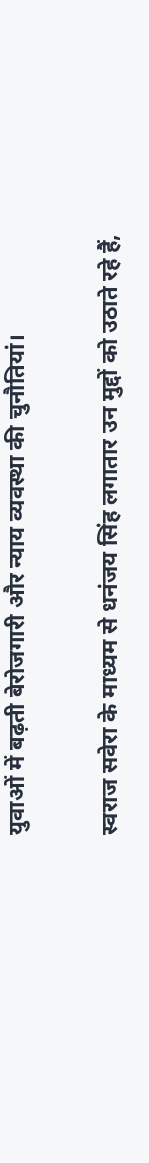युवाओं में बढ़ती बेरोजगारी और न्याय व्यवस्था की चुनौतियां।

स्वराज सवेरा के माध्यम से धनंजय सिंह लगातार उन मुद्दों को उठाते रहे हैं,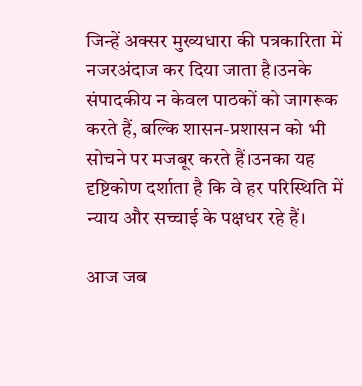जिन्हें अक्सर मुख्यधारा की पत्रकारिता में नजरअंदाज कर दिया जाता है।उनके संपादकीय न केवल पाठकों को जागरूक करते हैं, बल्कि शासन-प्रशासन को भी सोचने पर मजबूर करते हैं।उनका यह दृष्टिकोण दर्शाता है कि वे हर परिस्थिति में न्याय और सच्चाई के पक्षधर रहे हैं।

आज जब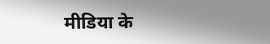मीडिया के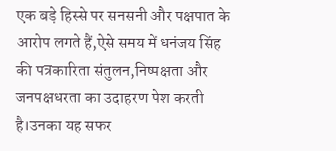एक बड़े हिस्से पर सनसनी और पक्षपात के आरोप लगते हैं,ऐसे समय में धनंजय सिंह की पत्रकारिता संतुलन,निष्पक्षता और जनपक्षधरता का उदाहरण पेश करती है।उनका यह सफर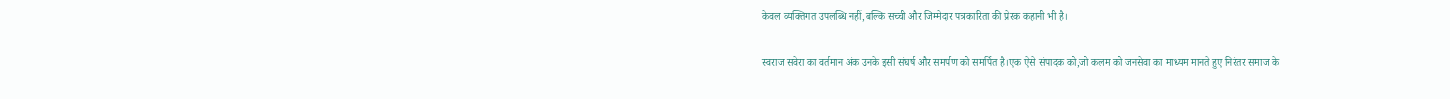केवल व्यक्तिगत उपलब्धि नहीं,बल्कि सच्ची और जिम्मेदार पत्रकारिता की प्रेरक कहानी भी है।

स्वराज सवेरा का वर्तमान अंक उनके इसी संघर्ष और समर्पण को समर्पित है।एक ऐसे संपादक को,जो कलम को जनसेवा का माध्यम मानते हुए निरंतर समाज के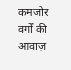कमजोर वर्गों की आवाज़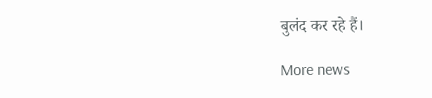बुलंद कर रहे हैं।

More news